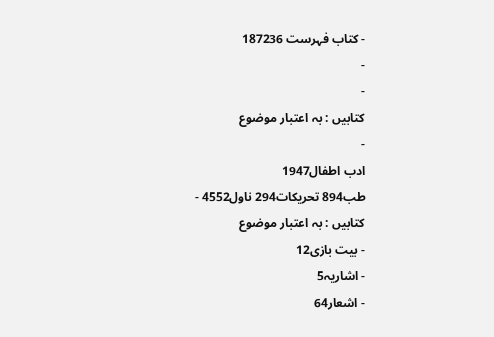- کتاب فہرست 187236
-
-
کتابیں : بہ اعتبار موضوع
-
ادب اطفال1947
طب894 تحریکات294 ناول4552 -
کتابیں : بہ اعتبار موضوع
- بیت بازی12
- اشاریہ5
- اشعار64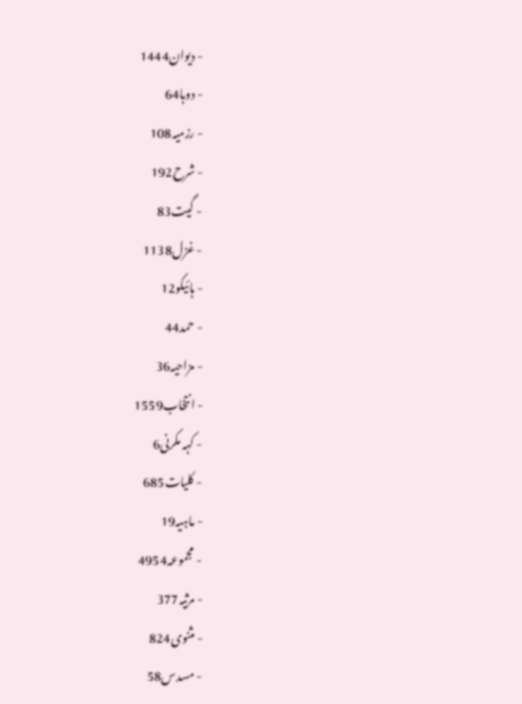- دیوان1444
- دوہا64
- رزمیہ108
- شرح192
- گیت83
- غزل1138
- ہائیکو12
- حمد44
- مزاحیہ36
- انتخاب1559
- کہہ مکرنی6
- کلیات685
- ماہیہ19
- مجموعہ4954
- مرثیہ377
- مثنوی824
- مسدس58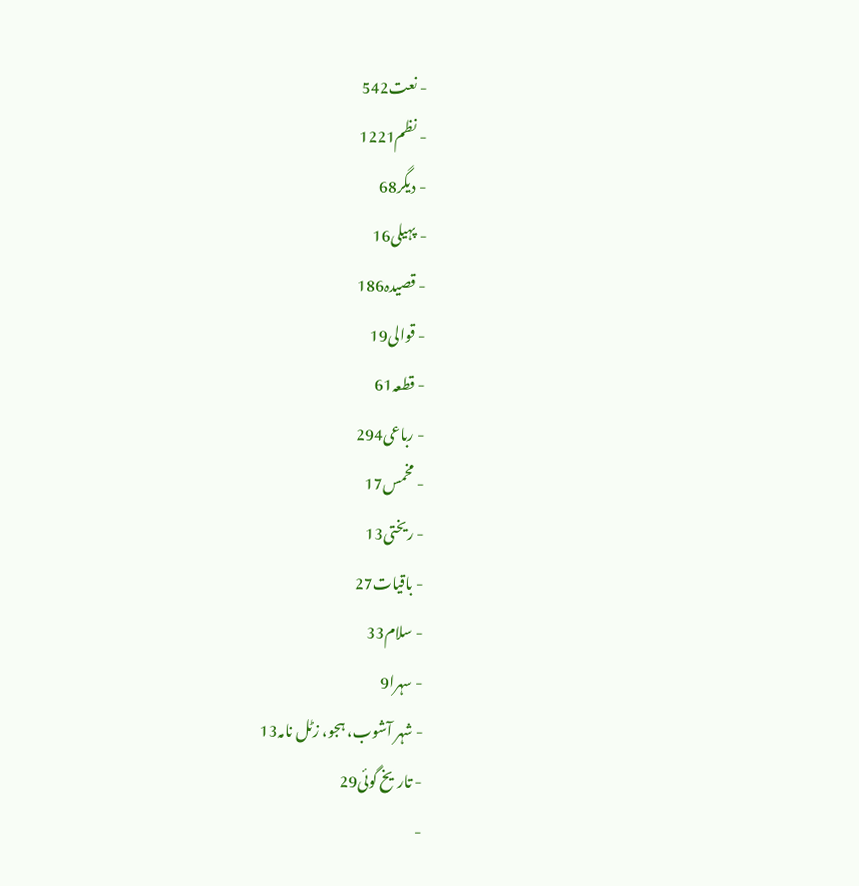- نعت542
- نظم1221
- دیگر68
- پہیلی16
- قصیدہ186
- قوالی19
- قطعہ61
- رباعی294
- مخمس17
- ریختی13
- باقیات27
- سلام33
- سہرا9
- شہر آشوب، ہجو، زٹل نامہ13
- تاریخ گوئی29
-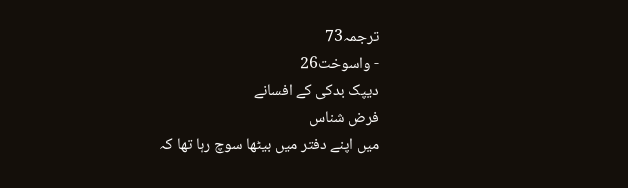ترجمہ73
- واسوخت26
دیپک بدکی کے افسانے
فرض شناس
میں اپنے دفتر میں بیٹھا سوچ رہا تھا کہ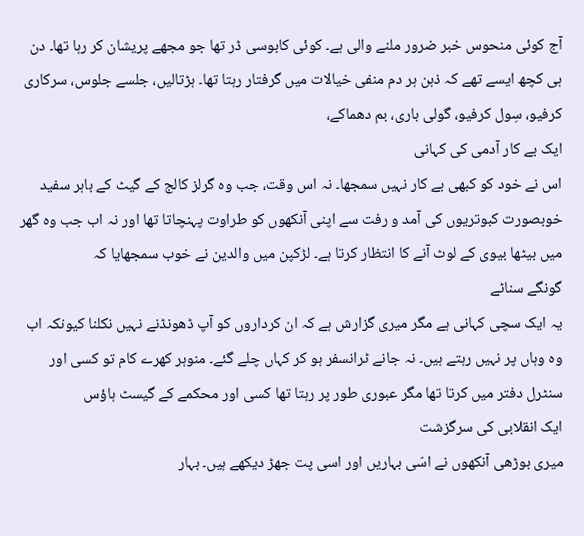آج کوئی منحوس خبر ضرور ملنے والی ہے۔ کوئی کابوسی ڈر تھا جو مجھے پریشان کر رہا تھا۔ دن ہی کچھ ایسے تھے کہ ذہن ہر دم منفی خیالات میں گرفتار رہتا تھا۔ ہڑتالیں، جلسے جلوس، سرکاری کرفیو، سِول کرفیو، گولی باری، بم دھماکے،
ایک بے کار آدمی کی کہانی
اس نے خود کو کبھی بے کار نہیں سمجھا۔ نہ اس وقت، جب وہ گرلز کالج کے گیٹ کے باہر سفید خوبصورت کبوتریوں کی آمد و رفت سے اپنی آنکھوں کو طراوت پہنچاتا تھا اور نہ اب جب وہ گھر میں بیٹھا بیوی کے لوٹ آنے کا انتظار کرتا ہے۔ لڑکپن میں والدین نے خوب سمجھایا کہ
گونگے سناٹے
یہ ایک سچی کہانی ہے مگر میری گزارش ہے کہ ان کرداروں کو آپ ڈھونڈنے نہیں نکلنا کیونکہ اب وہ وہاں پر نہیں رہتے ہیں۔ نہ جانے ٹرانسفر ہو کر کہاں چلے گئے۔ منوہر کھرے کام تو کسی اور سنٹرل دفتر میں کرتا تھا مگر عبوری طور پر رہتا تھا کسی اور محکمے کے گیسٹ ہاؤس
ایک انقلابی کی سرگزشت
میری بوڑھی آنکھوں نے اسّی بہاریں اور اسی پت جھڑ دیکھے ہیں۔ بہار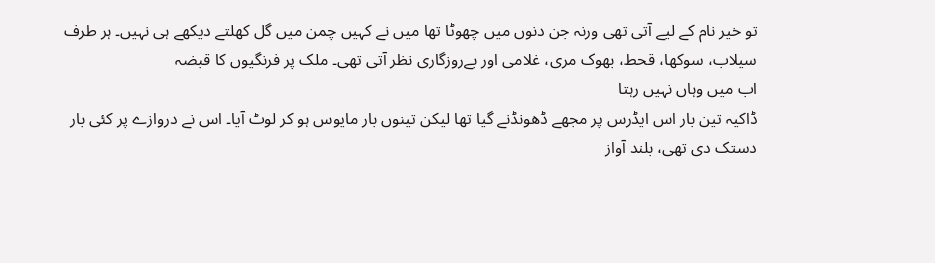تو خیر نام کے لیے آتی تھی ورنہ جن دنوں میں چھوٹا تھا میں نے کہیں چمن میں گل کھلتے دیکھے ہی نہیں۔ ہر طرف سیلاب، سوکھا، قحط، بھوک مری، غلامی اور بےروزگاری نظر آتی تھی۔ ملک پر فرنگیوں کا قبضہ
اب میں وہاں نہیں رہتا
ڈاکیہ تین بار اس ایڈرس پر مجھے ڈھونڈنے گیا تھا لیکن تینوں بار مایوس ہو کر لوٹ آیا۔ اس نے دروازے پر کئی بار دستک دی تھی، بلند آواز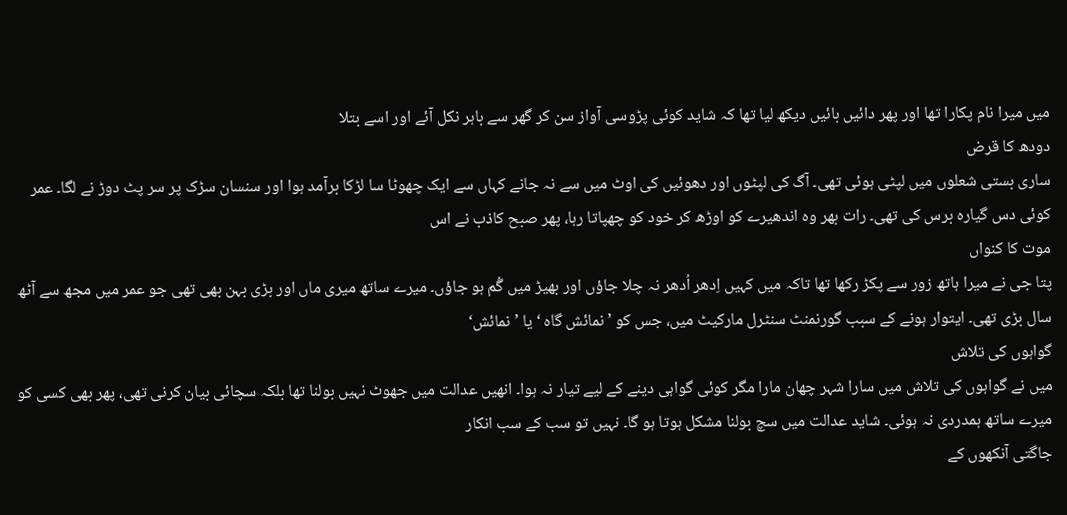میں میرا نام پکارا تھا اور پھر دائیں بائیں دیکھ لیا تھا کہ شاید کوئی پڑوسی آواز سن کر گھر سے باہر نکل آئے اور اسے بتلا
دودھ کا قرض
ساری بستی شعلوں میں لپٹی ہوئی تھی۔ آگ کی لپٹوں اور دھوئیں کی اوٹ میں سے نہ جانے کہاں سے ایک چھوٹا سا لڑکا برآمد ہوا اور سنسان سڑک پر سر پٹ دوڑ نے لگا۔ عمر کوئی دس گیارہ برس کی تھی۔ رات بھر وہ اندھیرے کو اوڑھ کر خود کو چھپاتا رہا، پھر صبح کاذب نے اس
موت کا کنواں
پتا جی نے میرا ہاتھ زور سے پکڑ رکھا تھا تاکہ میں کہیں اِدھر اُدھر نہ چلا جاؤں اور بھیڑ میں گُم ہو جاؤں۔ میرے ساتھ میری ماں اور بڑی بہن بھی تھی جو عمر میں مجھ سے آٹھ سال بڑی تھی۔ ایتوار ہونے کے سبب گورنمنٹ سنٹرل مارکیٹ میں، جس کو ’نمائش گاہ ‘ یا ’نمائش‘
گواہوں کی تلاش
میں نے گواہوں کی تلاش میں سارا شہر چھان مارا مگر کوئی گواہی دینے کے لیے تیار نہ ہوا۔ انھیں عدالت میں جھوٹ نہیں بولنا تھا بلکہ سچائی بیان کرنی تھی، پھر بھی کسی کو میرے ساتھ ہمدردی نہ ہوئی۔ شاید عدالت میں سچ بولنا مشکل ہوتا ہو گا۔ نہیں تو سب کے سب انکار
جاگتی آنکھوں کے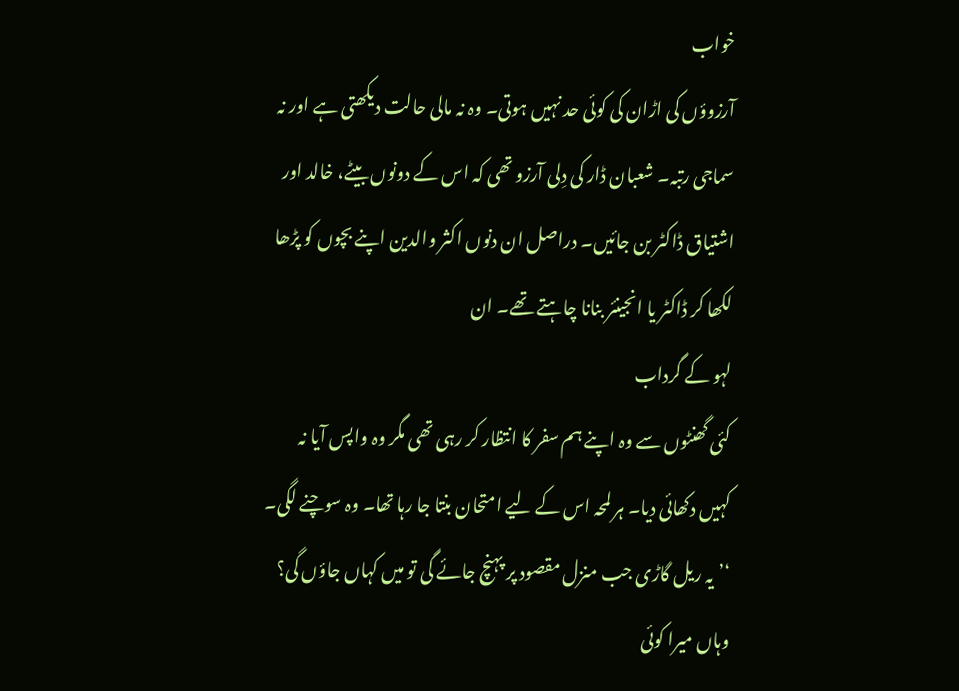خواب
آرزوؤں کی اڑان کی کوئی حد نہیں ہوتی۔ وہ نہ مالی حالت دیکھتی ہے اور نہ سماجی رتبہ۔ شعبان ڈار کی دِلی آرزو تھی کہ اس کے دونوں بیٹے، خالد اور اشتیاق ڈاکٹر بن جائیں۔ دراصل ان دنوں اکثر والدین اپنے بچوں کو پڑھا لکھا کر ڈاکٹر یا انجینئر بنانا چاہتے تھے۔ ان
لہو کے گرداب
کئی گھنٹوں سے وہ اپنے ہم سفر کا انتظار کر رہی تھی مگر وہ واپس آیا نہ کہیں دکھائی دیا۔ ہر لمحہ اس کے لیے امتحان بنتا جا رہا تھا۔ وہ سوچنے لگی۔ ‘’یہ ریل گاڑی جب منزل مقصود پر پہنچ جائے گی تو میں کہاں جاؤں گی؟ وہاں میرا کوئی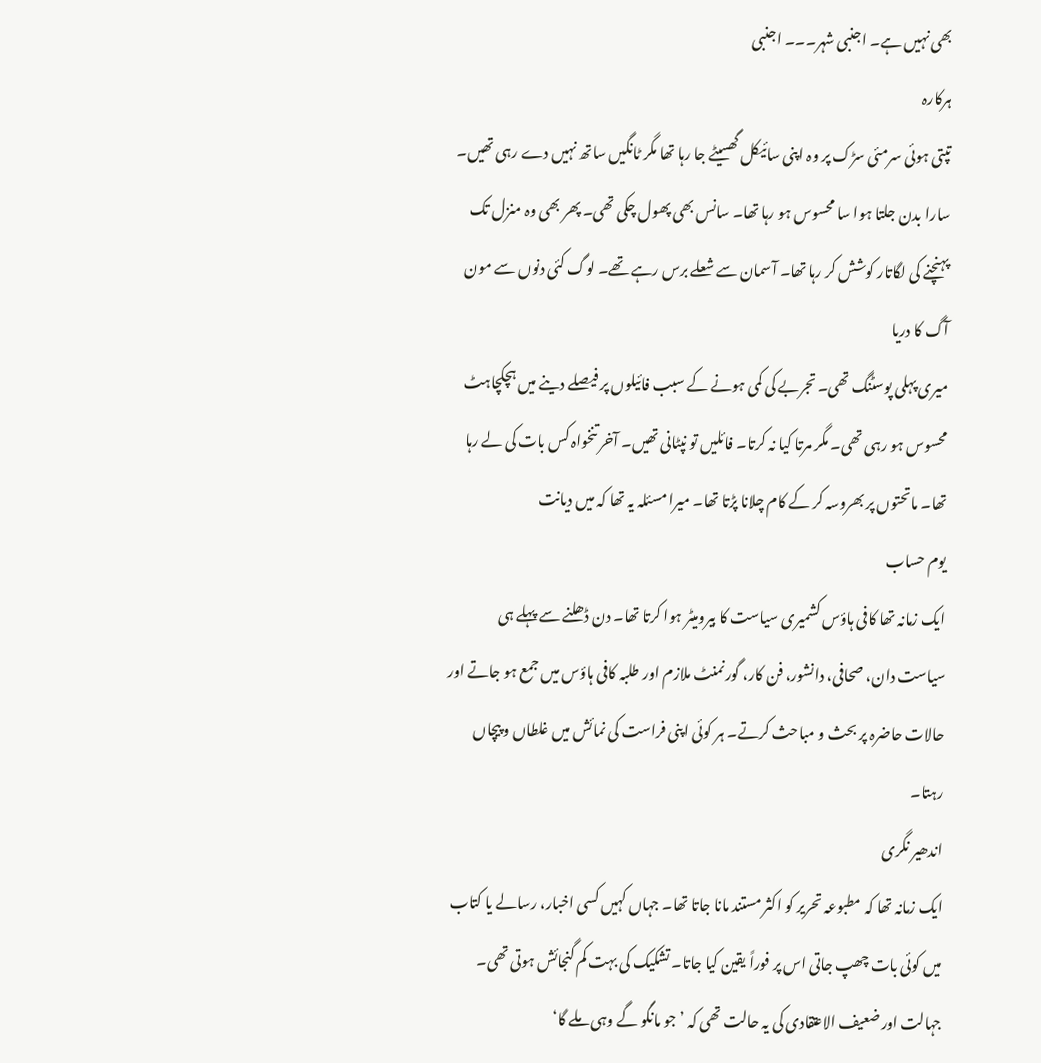بھی نہیں ہے۔ اجنبی شہر۔۔۔ اجنبی
ہرکارہ
تپتی ہوئی سرمئی سڑک پر وہ اپنی سائیکل گھسیٹے جا رہا تھا مگر ٹانگیں ساتھ نہیں دے رہی تھیں۔ سارا بدن جلتا ہوا سا محسوس ہو رہا تھا۔ سانس بھی پھول چکی تھی۔ پھر بھی وہ منزل تک پہنچنے کی لگاتار کوشش کر رہا تھا۔ آسمان سے شعلے برس رہے تھے۔ لوگ کئی دنوں سے مون
آگ کا دریا
میری پہلی پوسٹنگ تھی۔ تجربے کی کمی ہونے کے سبب فائیلوں پر فیصلے دینے میں ہچکچاہٹ محسوس ہو رہی تھی۔ مگر مرتا کیا نہ کرتا۔ فائلیں تو نپٹانی تھیں۔ آخر تنخواہ کس بات کی لے رہا تھا۔ ماتحتوں پر بھروسہ کر کے کام چلانا پڑتا تھا۔ میرا مسئلہ یہ تھا کہ میں دیانت
یوم حساب
ایک زمانہ تھا کافی ہاؤس کشمیری سیاست کا بیرومیٹر ہوا کرتا تھا۔ دن ڈھلنے سے پہلے ہی سیاست دان، صحافی، دانشور، فن کار، گورنمنٹ ملازم اور طلبہ کافی ہاؤس میں جمع ہو جاتے اور حالات حاضرہ پر بحث و مباحث کرتے۔ ہر کوئی اپنی فراست کی نمائش میں غلطاں و پیچاں رہتا۔
اندھیر نگری
ایک زمانہ تھا کہ مطبوعہ تحریر کو اکثر مستند مانا جاتا تھا۔ جہاں کہیں کسی اخبار، رسالے یا کتاب میں کوئی بات چھپ جاتی اس پر فوراً یقین کیا جاتا۔ تشکیک کی بہت کم گنجائش ہوتی تھی۔ جہالت اور ضعیف الاعتقادی کی یہ حالت تھی کہ ’جو مانگو گے وہی ملے گا‘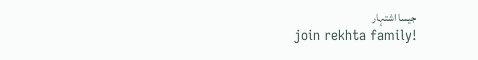جیسا اشتہار
join rekhta family!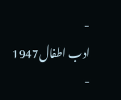-
ادب اطفال1947
-